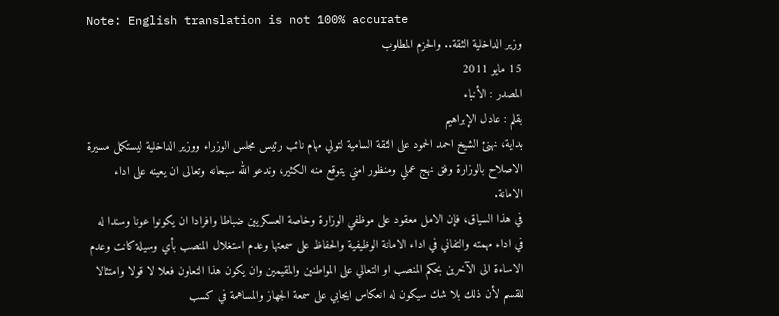Note: English translation is not 100% accurate
وزير الداخلية الثقة.. والحزم المطلوب
15 مايو 2011
المصدر : الأنباء
بقلم : عادل الإبراهيم
بداية، نهنئ الشيخ احمد الحمود على الثقة السامية لتولي مهام نائب رئيس مجلس الوزراء ووزير الداخلية ليستكمل مسيرة الاصلاح بالوزارة وفق نهج عملي ومنظور امني يتوقع منه الكثير، وندعو الله سبحانه وتعالى ان يعينه على اداء الامانة.
في هذا السياق، فإن الامل معقود على موظفي الوزارة وخاصة العسكريين ضباطا وافرادا ان يكونوا عونا وسندا له في اداء مهمته والتفاني في اداء الامانة الوظيفية والحفاظ على سمعتها وعدم استغلال المنصب بأي وسيلة كانت وعدم الاساءة الى الآخرين بحكم المنصب او التعالي على المواطنين والمقيمين وان يكون هذا التعاون فعلا لا قولا وامتثالا للقسم لأن ذلك بلا شك سيكون له انعكاس ايجابي على سمعة الجهاز والمساهمة في كسب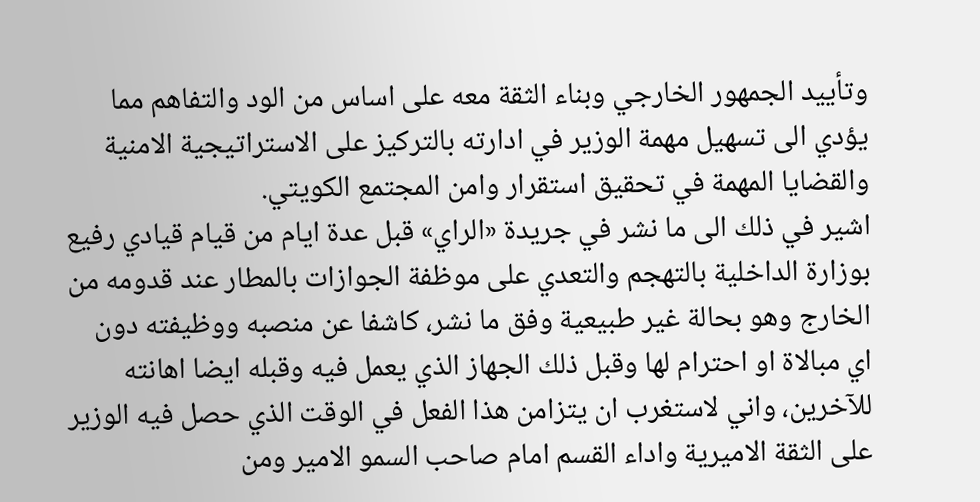وتأييد الجمهور الخارجي وبناء الثقة معه على اساس من الود والتفاهم مما يؤدي الى تسهيل مهمة الوزير في ادارته بالتركيز على الاستراتيجية الامنية والقضايا المهمة في تحقيق استقرار وامن المجتمع الكويتي.
اشير في ذلك الى ما نشر في جريدة «الراي» قبل عدة ايام من قيام قيادي رفيع بوزارة الداخلية بالتهجم والتعدي على موظفة الجوازات بالمطار عند قدومه من الخارج وهو بحالة غير طبيعية وفق ما نشر، كاشفا عن منصبه ووظيفته دون اي مبالاة او احترام لها وقبل ذلك الجهاز الذي يعمل فيه وقبله ايضا اهانته للآخرين، واني لاستغرب ان يتزامن هذا الفعل في الوقت الذي حصل فيه الوزير على الثقة الاميرية واداء القسم امام صاحب السمو الامير ومن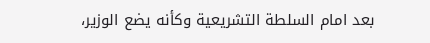بعد امام السلطة التشريعية وكأنه يضع الوزير،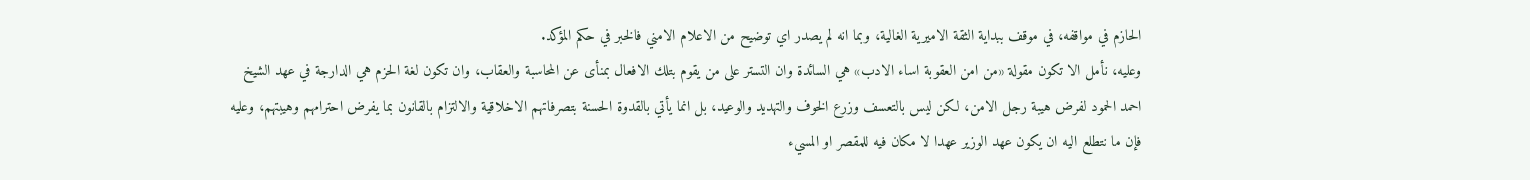الحازم في مواقفه، في موقف ببداية الثقة الاميرية الغالية، وبما انه لم يصدر اي توضيح من الاعلام الامني فالخبر في حكم المؤكد.
وعليه، نأمل الا تكون مقولة «من امن العقوبة اساء الادب» هي السائدة وان التستر على من يقوم بتلك الافعال بمنأى عن المحاسبة والعقاب، وان تكون لغة الحزم هي الدارجة في عهد الشيخ احمد الحمود لفرض هيبة رجل الامن، لكن ليس بالتعسف وزرع الخوف والتهديد والوعيد، بل انما يأتي بالقدوة الحسنة بتصرفاتهم الاخلاقية والالتزام بالقانون بما يفرض احترامهم وهيبتهم، وعليه فإن ما نتطلع اليه ان يكون عهد الوزير عهدا لا مكان فيه للمقصر او المسيء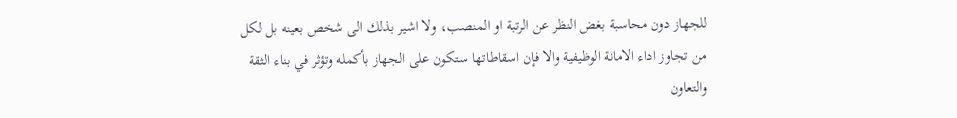للجهاز دون محاسبة بغض النظر عن الرتبة او المنصب، ولا اشير بذلك الى شخص بعينه بل لكل من تجاوز اداء الامانة الوظيفية والا فإن اسقاطاتها ستكون على الجهاز بأكمله وتؤثر في بناء الثقة والتعاون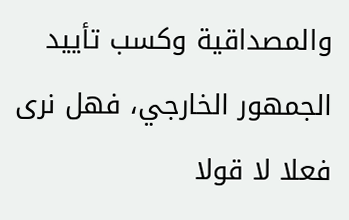والمصداقية وكسب تأييد الجمهور الخارجي، فهل نرى فعلا لا قولا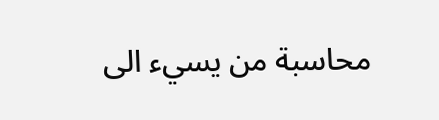محاسبة من يسيء الى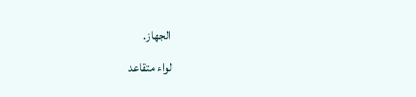الجهاز.
لواء متقاعد